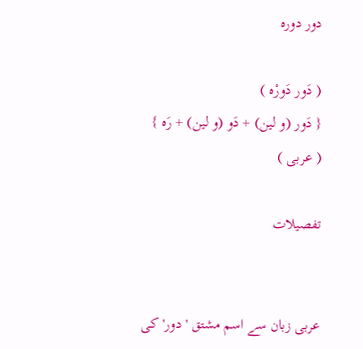دور دورہ

( دَور دَورْہ )
{ دَور (و لین) + دَو (و لین) + رَہ }
( عربی )

تفصیلات


عربی زبان سے اسم مشتق 'دور' کی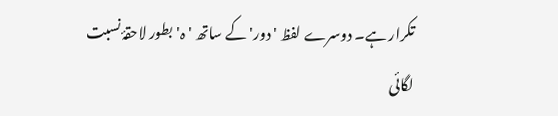تکرار ہے۔ دوسرے لفظ 'دور' کے ساتھ 'ہ' بطور لاحقۂ نسبت لگائی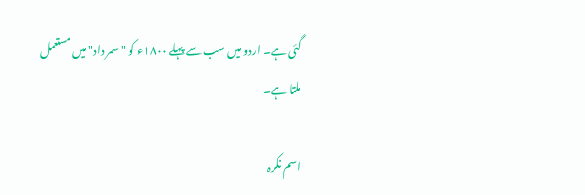گئی ہے۔ اردو میں سب سے پہلے ١٨٠٠ء کو "سمر داد" میں مستعمل ملتا ہے۔

اسم نکرہ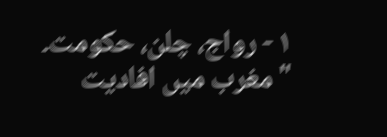١ - رواج، چلن، حکومت۔
"مغرب میں افادیت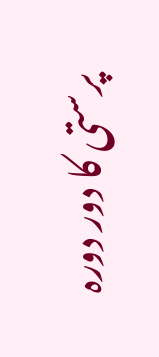پرستی کا دور دورہ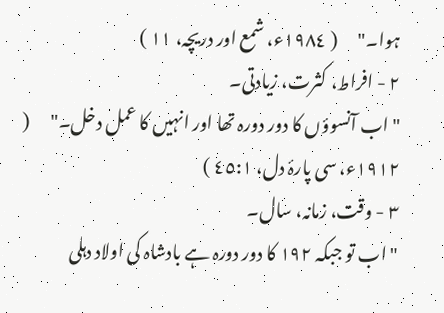ہوا۔"      ( ١٩٨٤ء، شمع اور دریچہ، ١١ )
٢ - افراط، کثرت، زیادتی۔
"اب آنسوؤں کا دور دورہ تھا اور انہیں کا عمل دخل۔"      ( ١٩١٢ء، سی پارۂ دل، ٤٥:١ )
٣ - وقت، زمانہ، سال۔
"اب تو جبکہ ١٩٢ کا دور دورہ ہے بادشاہ کی اولاد دہلی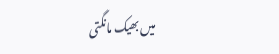میں بھیک مانگتی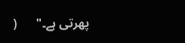پھرتی ہے۔"      (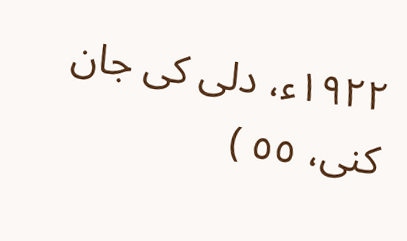١٩٢٢ء، دلی کی جان کنی، ٥٥ )